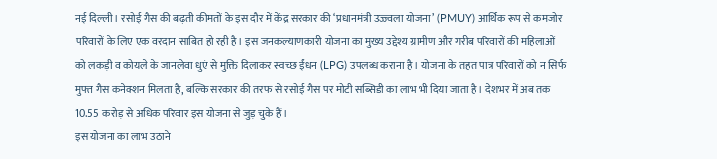नई दिल्ली। रसोई गैस की बढ़ती कीमतों के इस दौर में केंद्र सरकार की ‘प्रधानमंत्री उज्ज्वला योजना’ (PMUY) आर्थिक रूप से कमजोर परिवारों के लिए एक वरदान साबित हो रही है। इस जनकल्याणकारी योजना का मुख्य उद्देश्य ग्रामीण और गरीब परिवारों की महिलाओं को लकड़ी व कोयले के जानलेवा धुएं से मुक्ति दिलाकर स्वच्छ ईंधन (LPG) उपलब्ध कराना है। योजना के तहत पात्र परिवारों को न सिर्फ मुफ्त गैस कनेक्शन मिलता है, बल्कि सरकार की तरफ से रसोई गैस पर मोटी सब्सिडी का लाभ भी दिया जाता है। देशभर में अब तक 10.55 करोड़ से अधिक परिवार इस योजना से जुड़ चुके हैं।
इस योजना का लाभ उठाने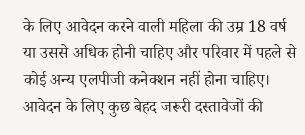के लिए आवेदन करने वाली महिला की उम्र 18 वर्ष या उससे अधिक होनी चाहिए और परिवार में पहले से कोई अन्य एलपीजी कनेक्शन नहीं होना चाहिए। आवेदन के लिए कुछ बेहद जरूरी दस्तावेजों की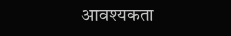आवश्यकता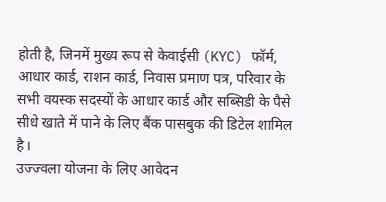होती है, जिनमें मुख्य रूप से केवाईसी (KYC) फॉर्म, आधार कार्ड, राशन कार्ड, निवास प्रमाण पत्र, परिवार के सभी वयस्क सदस्यों के आधार कार्ड और सब्सिडी के पैसे सीधे खाते में पाने के लिए बैंक पासबुक की डिटेल शामिल है।
उज्ज्वला योजना के लिए आवेदन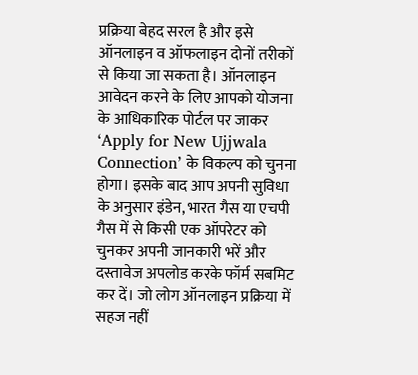प्रक्रिया बेहद सरल है और इसे ऑनलाइन व ऑफलाइन दोनों तरीकों से किया जा सकता है। ऑनलाइन आवेदन करने के लिए आपको योजना के आधिकारिक पोर्टल पर जाकर ‘Apply for New Ujjwala Connection’ के विकल्प को चुनना होगा। इसके बाद आप अपनी सुविधा के अनुसार इंडेन, भारत गैस या एचपी गैस में से किसी एक ऑपरेटर को चुनकर अपनी जानकारी भरें और दस्तावेज अपलोड करके फॉर्म सबमिट कर दें। जो लोग ऑनलाइन प्रक्रिया में सहज नहीं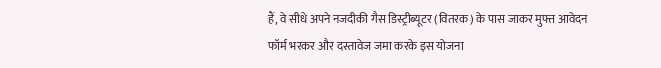हैं, वे सीधे अपने नजदीकी गैस डिस्ट्रीब्यूटर (वितरक) के पास जाकर मुफ्त आवेदन फॉर्म भरकर और दस्तावेज जमा करके इस योजना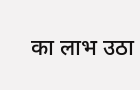का लाभ उठा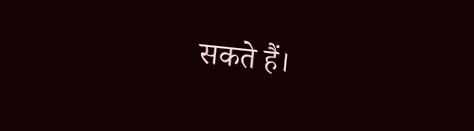सकते हैं।